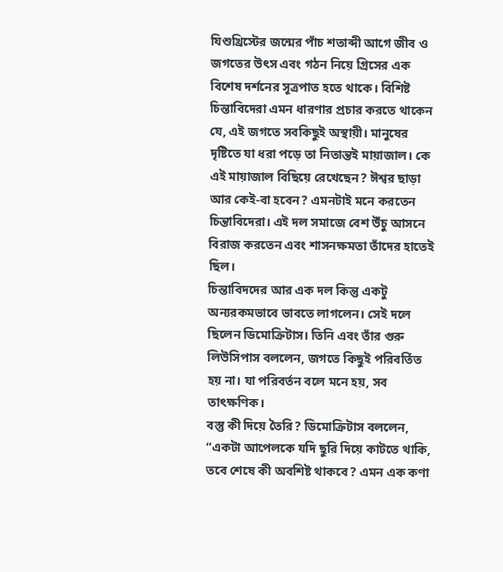যিশুখ্রিস্টের জন্মের পাঁচ শতাব্দী আগে জীব ও জগতের উৎস এবং গঠন নিয়ে গ্রিসের এক বিশেষ দর্শনের সূত্রপাত হতে থাকে। বিশিষ্ট চিন্তাবিদেরা এমন ধারণার প্রচার করতে থাকেন যে, এই জগতে সবকিছুই অস্থায়ী। মানুষের দৃষ্টিতে যা ধরা পড়ে তা নিতান্তই মায়াজাল। কে এই মায়াজাল বিছিয়ে রেখেছেন? ঈশ্বর ছাড়া আর কেই-বা হবেন? এমনটাই মনে করতেন চিন্তাবিদেরা। এই দল সমাজে বেশ উঁচু আসনে বিরাজ করতেন এবং শাসনক্ষমতা তাঁদের হাতেই ছিল।
চিন্তাবিদদের আর এক দল কিন্তু একটু অন্যরকমভাবে ভাবতে লাগলেন। সেই দলে ছিলেন ডিমোক্রিটাস। তিনি এবং তাঁর গুরু লিউসিপাস বললেন, জগতে কিছুই পরিবর্তিত হয় না। যা পরিবর্তন বলে মনে হয়, সব তাৎক্ষণিক।
বস্তু কী দিয়ে তৈরি? ডিমোক্রিটাস বললেন, “একটা আপেলকে যদি ছুরি দিয়ে কাটতে থাকি, তবে শেষে কী অবশিষ্ট থাকবে? এমন এক কণা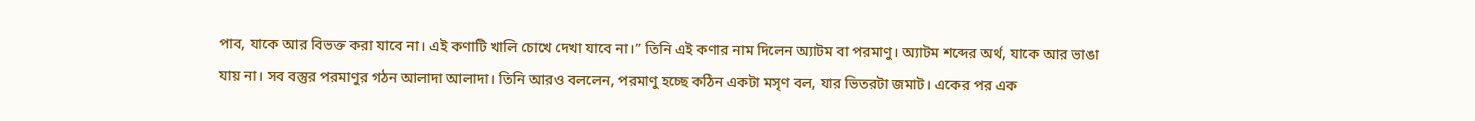পাব, যাকে আর বিভক্ত করা যাবে না। এই কণাটি খালি চোখে দেখা যাবে না।” তিনি এই কণার নাম দিলেন অ্যাটম বা পরমাণু। অ্যাটম শব্দের অর্থ, যাকে আর ভাঙা যায় না। সব বস্তুর পরমাণুর গঠন আলাদা আলাদা। তিনি আরও বললেন, পরমাণু হচ্ছে কঠিন একটা মসৃণ বল, যার ভিতরটা জমাট। একের পর এক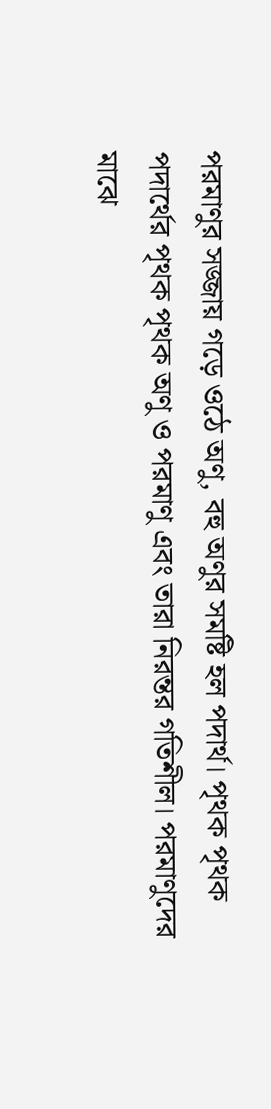পরমাণুর সজ্জায় গড়ে ওঠে অণু, বহু অণুর সমষ্টি হল পদার্থ। পৃথক পৃথক পদার্থের পৃথক পৃথক অণু ও পরমাণু এবং তারা নিরন্তর গতিশীল। পরমাণুদের মাঝে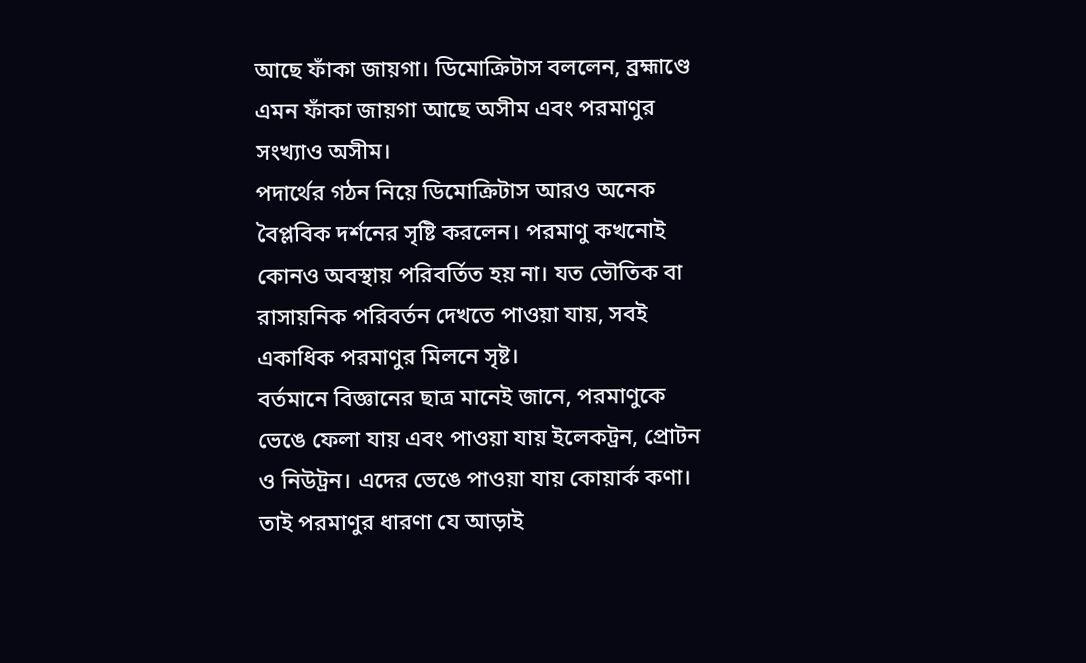আছে ফাঁকা জায়গা। ডিমোক্রিটাস বললেন, ব্রহ্মাণ্ডে এমন ফাঁকা জায়গা আছে অসীম এবং পরমাণুর সংখ্যাও অসীম।
পদার্থের গঠন নিয়ে ডিমোক্রিটাস আরও অনেক বৈপ্লবিক দর্শনের সৃষ্টি করলেন। পরমাণু কখনোই কোনও অবস্থায় পরিবর্তিত হয় না। যত ভৌতিক বা রাসায়নিক পরিবর্তন দেখতে পাওয়া যায়, সবই একাধিক পরমাণুর মিলনে সৃষ্ট।
বর্তমানে বিজ্ঞানের ছাত্র মানেই জানে, পরমাণুকে ভেঙে ফেলা যায় এবং পাওয়া যায় ইলেকট্রন, প্রোটন ও নিউট্রন। এদের ভেঙে পাওয়া যায় কোয়ার্ক কণা। তাই পরমাণুর ধারণা যে আড়াই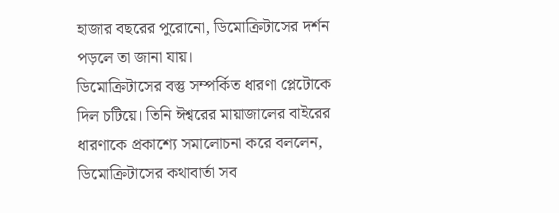হাজার বছরের পুরোনো, ডিমোক্রিটাসের দর্শন পড়লে তা জানা যায়।
ডিমোক্রিটাসের বস্তু সম্পর্কিত ধারণা প্লেটোকে দিল চটিয়ে। তিনি ঈশ্বরের মায়াজালের বাইরের ধারণাকে প্রকাশ্যে সমালোচনা করে বললেন, ডিমোক্রিটাসের কথাবার্তা সব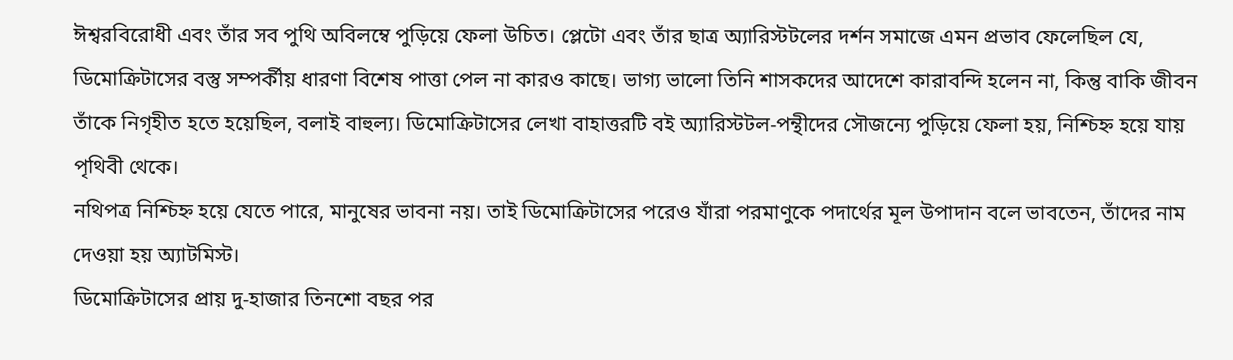ঈশ্বরবিরোধী এবং তাঁর সব পুথি অবিলম্বে পুড়িয়ে ফেলা উচিত। প্লেটো এবং তাঁর ছাত্র অ্যারিস্টটলের দর্শন সমাজে এমন প্রভাব ফেলেছিল যে, ডিমোক্রিটাসের বস্তু সম্পর্কীয় ধারণা বিশেষ পাত্তা পেল না কারও কাছে। ভাগ্য ভালো তিনি শাসকদের আদেশে কারাবন্দি হলেন না, কিন্তু বাকি জীবন তাঁকে নিগৃহীত হতে হয়েছিল, বলাই বাহুল্য। ডিমোক্রিটাসের লেখা বাহাত্তরটি বই অ্যারিস্টটল-পন্থীদের সৌজন্যে পুড়িয়ে ফেলা হয়, নিশ্চিহ্ন হয়ে যায় পৃথিবী থেকে।
নথিপত্র নিশ্চিহ্ন হয়ে যেতে পারে, মানুষের ভাবনা নয়। তাই ডিমোক্রিটাসের পরেও যাঁরা পরমাণুকে পদার্থের মূল উপাদান বলে ভাবতেন, তাঁদের নাম দেওয়া হয় অ্যাটমিস্ট।
ডিমোক্রিটাসের প্রায় দু-হাজার তিনশো বছর পর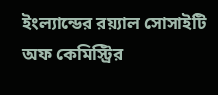ইংল্যান্ডের রয়্যাল সোসাইটি অফ কেমিস্ট্রির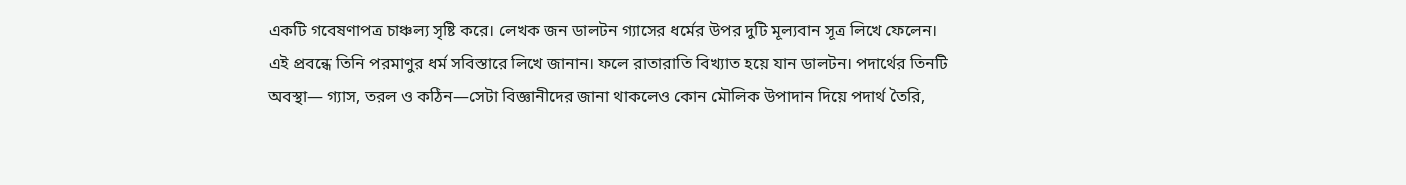একটি গবেষণাপত্র চাঞ্চল্য সৃষ্টি করে। লেখক জন ডালটন গ্যাসের ধর্মের উপর দুটি মূল্যবান সূত্র লিখে ফেলেন। এই প্রবন্ধে তিনি পরমাণুর ধর্ম সবিস্তারে লিখে জানান। ফলে রাতারাতি বিখ্যাত হয়ে যান ডালটন। পদার্থের তিনটি অবস্থা— গ্যাস, তরল ও কঠিন—সেটা বিজ্ঞানীদের জানা থাকলেও কোন মৌলিক উপাদান দিয়ে পদার্থ তৈরি,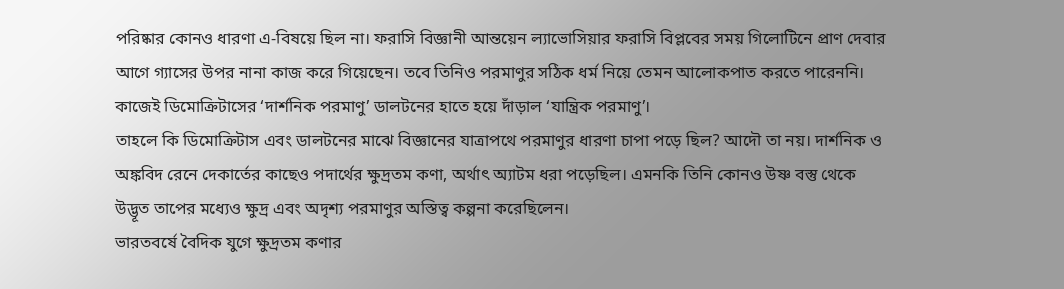পরিষ্কার কোনও ধারণা এ-বিষয়ে ছিল না। ফরাসি বিজ্ঞানী আন্তয়েন ল্যাভোসিয়ার ফরাসি বিপ্লবের সময় গিলোটিনে প্রাণ দেবার আগে গ্যাসের উপর নানা কাজ করে গিয়েছেন। তবে তিনিও পরমাণুর সঠিক ধর্ম নিয়ে তেমন আলোকপাত করতে পারেননি। কাজেই ডিমোক্রিটাসের ‘দার্শনিক পরমাণু’ ডালটনের হাতে হয়ে দাঁড়াল ‘যান্ত্রিক পরমাণু’।
তাহলে কি ডিমোক্রিটাস এবং ডালটনের মাঝে বিজ্ঞানের যাত্রাপথে পরমাণুর ধারণা চাপা পড়ে ছিল? আদৌ তা নয়। দার্শনিক ও অঙ্কবিদ রেনে দেকার্তের কাছেও পদার্থের ক্ষুদ্রতম কণা, অর্থাৎ অ্যাটম ধরা পড়েছিল। এমনকি তিনি কোনও উষ্ণ বস্তু থেকে উদ্ভূত তাপের মধ্যেও ক্ষুদ্র এবং অদৃশ্য পরমাণুর অস্তিত্ব কল্পনা করেছিলেন।
ভারতবর্ষে বৈদিক যুগে ক্ষুদ্রতম কণার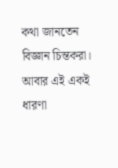কথা জানতেন বিজ্ঞান চিন্তকরা। আবার এই একই ধারণা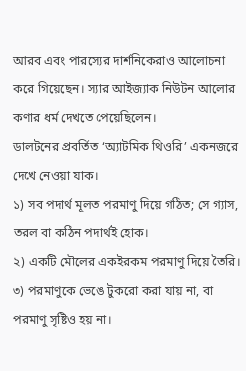আরব এবং পারস্যের দার্শনিকেরাও আলোচনা করে গিয়েছেন। স্যার আইজ্যাক নিউটন আলোর কণার ধর্ম দেখতে পেয়েছিলেন।
ডালটনের প্রবর্তিত ‘অ্যাটমিক থিওরি’ একনজরে দেখে নেওয়া যাক।
১) সব পদার্থ মূলত পরমাণু দিয়ে গঠিত; সে গ্যাস, তরল বা কঠিন পদার্থই হোক।
২) একটি মৌলের একইরকম পরমাণু দিয়ে তৈরি।
৩) পরমাণুকে ভেঙে টুকরো করা যায় না, বা পরমাণু সৃষ্টিও হয় না।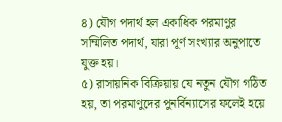৪) যৌগ পদার্থ হল একাধিক পরমাণুর সম্মিলিত পদার্থ, যারা পূর্ণ সংখ্যার অনুপাতে যুক্ত হয়।
৫) রাসায়নিক বিক্রিয়ায় যে নতুন যৌগ গঠিত হয়, তা পরমাণুদের পুনর্বিন্যাসের ফলেই হয়ে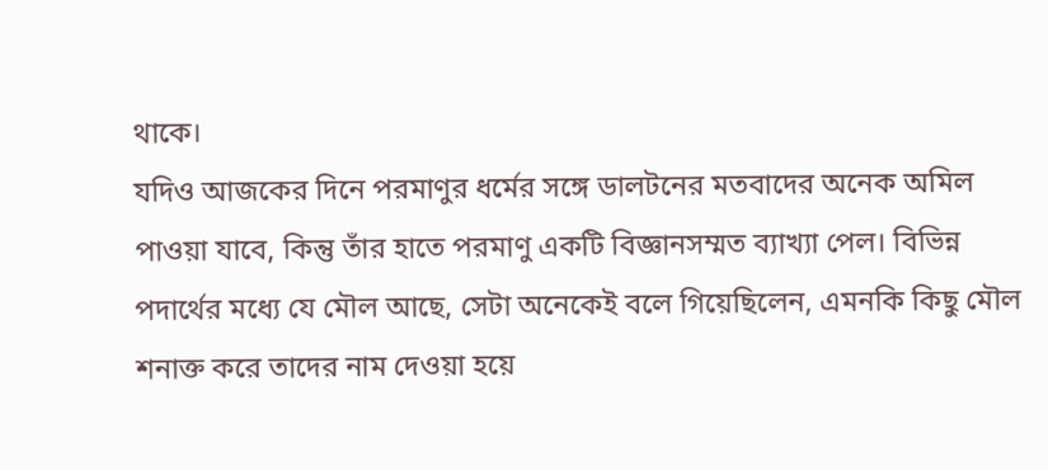থাকে।
যদিও আজকের দিনে পরমাণুর ধর্মের সঙ্গে ডালটনের মতবাদের অনেক অমিল পাওয়া যাবে, কিন্তু তাঁর হাতে পরমাণু একটি বিজ্ঞানসম্মত ব্যাখ্যা পেল। বিভিন্ন পদার্থের মধ্যে যে মৌল আছে, সেটা অনেকেই বলে গিয়েছিলেন, এমনকি কিছু মৌল শনাক্ত করে তাদের নাম দেওয়া হয়ে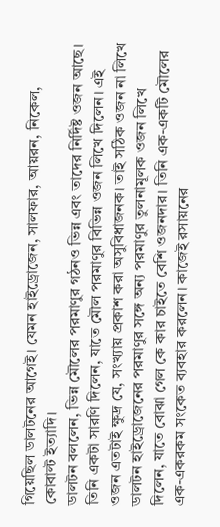গিয়েছিল ডালটনের আগেই। যেমন হাইড্রোজেন, সালফার, আয়রন, নিকেল, কোবাল্ট ইত্যাদি।
ডালটন বললেন, ভিন্ন মৌলের পরমাণুর গঠনও ভিন্ন এবং তাদের নির্দিষ্ট ওজন আছে। তিনি একটা সারণি দিলেন, যাতে মৌল পরমাণুর বিভিন্ন ওজন লিখে দিলেন। এই ওজন এতটাই ক্ষুদ্র যে, সংখ্যায় প্রকাশ করা অসুবিধাজনক। তাই সঠিক ওজন না লিখে ডালটন হাইড্রোজেনের পরমাণুর সঙ্গে অন্য পরমাণুর তুলনামূলক ওজন লিখে দিলেন, যাতে বোঝা গেল কে কার চাইতে বেশি ওজনদার। তিনি এক-একটি মৌলের এক-একরকম সংকেত ব্যবহার করলেন। কাজেই রসায়নের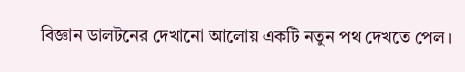বিজ্ঞান ডালটনের দেখানো আলোয় একটি নতুন পথ দেখতে পেল।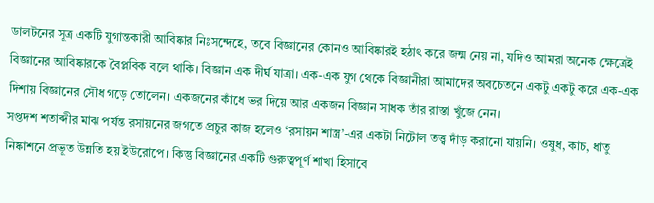ডালটনের সূত্র একটি যুগান্তকারী আবিষ্কার নিঃসন্দেহে, তবে বিজ্ঞানের কোনও আবিষ্কারই হঠাৎ করে জন্ম নেয় না, যদিও আমরা অনেক ক্ষেত্রেই বিজ্ঞানের আবিষ্কারকে বৈপ্লবিক বলে থাকি। বিজ্ঞান এক দীর্ঘ যাত্রা। এক-এক যুগ থেকে বিজ্ঞানীরা আমাদের অবচেতনে একটু একটু করে এক-এক দিশায় বিজ্ঞানের সৌধ গড়ে তোলেন। একজনের কাঁধে ভর দিয়ে আর একজন বিজ্ঞান সাধক তাঁর রাস্তা খুঁজে নেন।
সপ্তদশ শতাব্দীর মাঝ পর্যন্ত রসায়নের জগতে প্রচুর কাজ হলেও ‘রসায়ন শাস্ত্র’-এর একটা নিটোল তত্ত্ব দাঁড় করানো যায়নি। ওষুধ, কাচ, ধাতু নিষ্কাশনে প্রভূত উন্নতি হয় ইউরোপে। কিন্তু বিজ্ঞানের একটি গুরুত্বপূর্ণ শাখা হিসাবে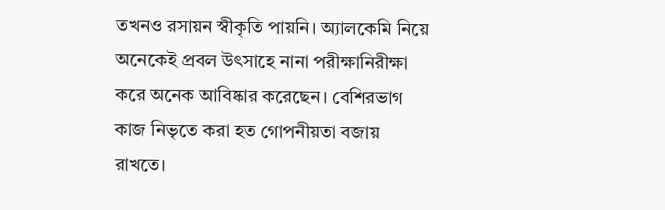তখনও রসায়ন স্বীকৃতি পায়নি। অ্যালকেমি নিয়ে অনেকেই প্রবল উৎসাহে নানা পরীক্ষানিরীক্ষা করে অনেক আবিষ্কার করেছেন। বেশিরভাগ কাজ নিভৃতে করা হত গোপনীয়তা বজায় রাখতে।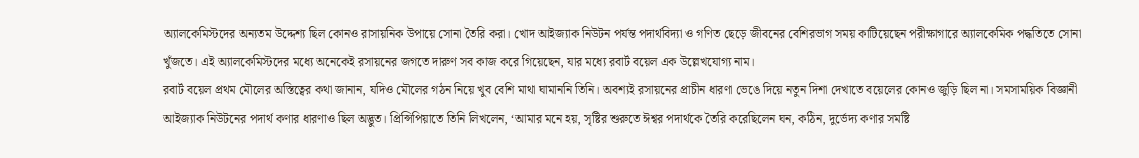অ্যালকেমিস্টদের অন্যতম উদ্দেশ্য ছিল কোনও রাসায়নিক উপায়ে সোনা তৈরি করা। খোদ আইজ্যাক নিউটন পর্যন্ত পদার্থবিদ্যা ও গণিত ছেড়ে জীবনের বেশিরভাগ সময় কাটিয়েছেন পরীক্ষাগারে অ্যালকেমিক পদ্ধতিতে সোনা খুঁজতে। এই অ্যালকেমিস্টদের মধ্যে অনেকেই রসায়নের জগতে দারুণ সব কাজ করে গিয়েছেন, যার মধ্যে রবার্ট বয়েল এক উল্লেখযোগ্য নাম।
রবার্ট বয়েল প্রথম মৌলের অস্তিত্বের কথা জানান, যদিও মৌলের গঠন নিয়ে খুব বেশি মাথা ঘামাননি তিনি। অবশ্যই রসায়নের প্রাচীন ধারণা ভেঙে দিয়ে নতুন দিশা দেখাতে বয়েলের কোনও জুড়ি ছিল না। সমসাময়িক বিজ্ঞানী আইজ্যাক নিউটনের পদার্থ কণার ধারণাও ছিল অদ্ভুত। প্রিন্সিপিয়াতে তিনি লিখলেন, ‘আমার মনে হয়, সৃষ্টির শুরুতে ঈশ্বর পদার্থকে তৈরি করেছিলেন ঘন, কঠিন, দুর্ভেদ্য কণার সমষ্টি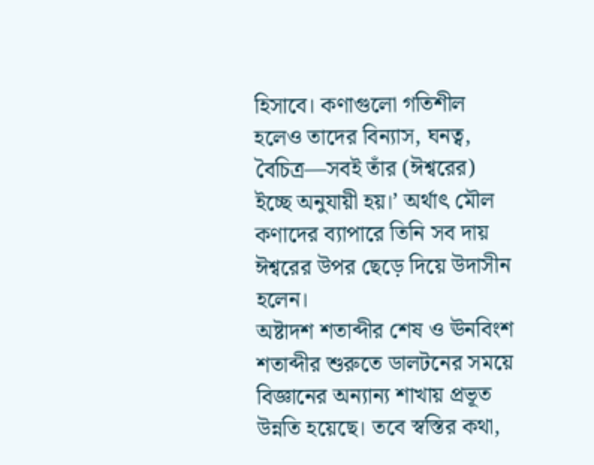হিসাবে। কণাগুলো গতিশীল হলেও তাদের বিন্যাস, ঘনত্ব, বৈচিত্র—সবই তাঁর (ঈশ্বরের) ইচ্ছে অনুযায়ী হয়।’ অর্থাৎ মৌল কণাদের ব্যাপারে তিনি সব দায় ঈশ্বরের উপর ছেড়ে দিয়ে উদাসীন হলেন।
অষ্টাদশ শতাব্দীর শেষ ও ঊনবিংশ শতাব্দীর শুরুতে ডালটনের সময়ে বিজ্ঞানের অন্যান্য শাখায় প্রভূত উন্নতি হয়েছে। তবে স্বস্তির কথা,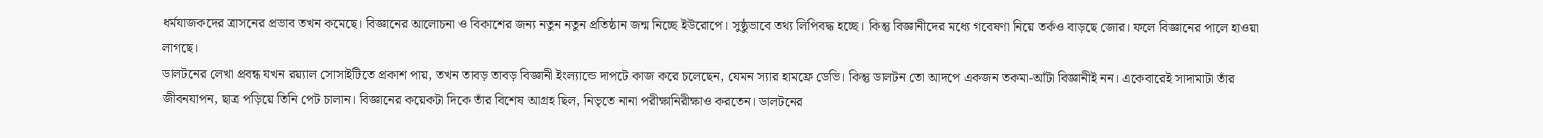ধর্মযাজকদের ত্রাসনের প্রভাব তখন কমেছে। বিজ্ঞানের আলোচনা ও বিকাশের জন্য নতুন নতুন প্রতিষ্ঠান জন্ম নিচ্ছে ইউরোপে। সুষ্ঠুভাবে তথ্য লিপিবদ্ধ হচ্ছে। কিন্তু বিজ্ঞানীদের মধ্যে গবেষণা নিয়ে তর্কও বাড়ছে জোর। ফলে বিজ্ঞানের পালে হাওয়া লাগছে।
ডালটনের লেখা প্রবন্ধ যখন রয়্যাল সোসাইটিতে প্রকাশ পায়, তখন তাবড় তাবড় বিজ্ঞানী ইংল্যান্ডে দাপটে কাজ করে চলেছেন, যেমন স্যার হামফ্রে ডেভি। কিন্তু ডালটন তো আদপে একজন তকমা-আঁটা বিজ্ঞানীই নন। একেবারেই সাদামাটা তাঁর জীবনযাপন, ছাত্র পড়িয়ে তিনি পেট চালান। বিজ্ঞানের কয়েকটা দিকে তাঁর বিশেষ আগ্রহ ছিল, নিভৃতে নানা পরীক্ষানিরীক্ষাও করতেন। ডালটনের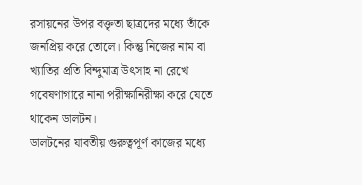রসায়নের উপর বক্তৃতা ছাত্রদের মধ্যে তাঁকে জনপ্রিয় করে তোলে। কিন্তু নিজের নাম বা খ্যাতির প্রতি বিন্দুমাত্র উৎসাহ না রেখে গবেষণাগারে নানা পরীক্ষানিরীক্ষা করে যেতে থাকেন ডালটন।
ডালটনের যাবতীয় গুরুত্বপূর্ণ কাজের মধ্যে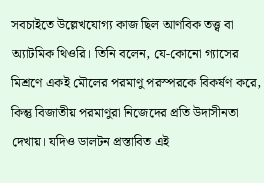সবচাইতে উল্লেখযোগ্য কাজ ছিল আণবিক তত্ত্ব বা অ্যাটমিক থিওরি। তিনি বলেন, যে-কোনো গ্যাসের মিশ্রণে একই মৌলের পরমাণু পরস্পরকে বিকর্ষণ করে, কিন্তু বিজাতীয় পরমাণুরা নিজেদের প্রতি উদাসীনতা দেখায়। যদিও ডালটন প্রস্তাবিত এই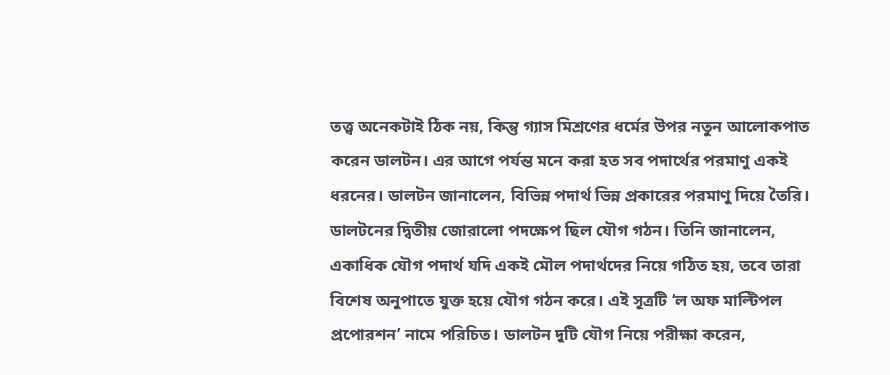তত্ত্ব অনেকটাই ঠিক নয়, কিন্তু গ্যাস মিশ্রণের ধর্মের উপর নতুন আলোকপাত করেন ডালটন। এর আগে পর্যন্ত মনে করা হত সব পদার্থের পরমাণু একই ধরনের। ডালটন জানালেন, বিভিন্ন পদার্থ ভিন্ন প্রকারের পরমাণু দিয়ে তৈরি।
ডালটনের দ্বিতীয় জোরালো পদক্ষেপ ছিল যৌগ গঠন। তিনি জানালেন, একাধিক যৌগ পদার্থ যদি একই মৌল পদার্থদের নিয়ে গঠিত হয়, তবে তারা বিশেষ অনুপাতে যুক্ত হয়ে যৌগ গঠন করে। এই সূত্রটি ‘ল অফ মাল্টিপল প্রপোরশন’ নামে পরিচিত। ডালটন দুটি যৌগ নিয়ে পরীক্ষা করেন,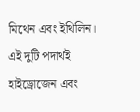মিথেন এবং ইথিলিন। এই দুটি পদার্থই হাইড্রোজেন এবং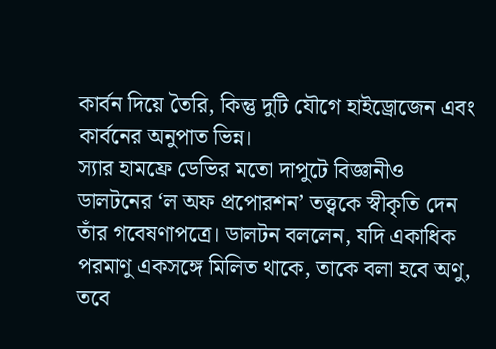কার্বন দিয়ে তৈরি, কিন্তু দুটি যৌগে হাইড্রোজেন এবং কার্বনের অনুপাত ভিন্ন।
স্যার হামফ্রে ডেভির মতো দাপুটে বিজ্ঞানীও ডালটনের ‘ল অফ প্রপোরশন’ তত্ত্বকে স্বীকৃতি দেন তাঁর গবেষণাপত্রে। ডালটন বললেন, যদি একাধিক পরমাণু একসঙ্গে মিলিত থাকে, তাকে বলা হবে অণু, তবে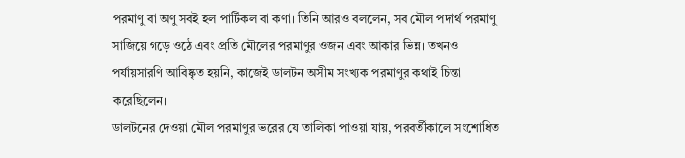পরমাণু বা অণু সবই হল পার্টিকল বা কণা। তিনি আরও বললেন, সব মৌল পদার্থ পরমাণু সাজিয়ে গড়ে ওঠে এবং প্রতি মৌলের পরমাণুর ওজন এবং আকার ভিন্ন। তখনও পর্যায়সারণি আবিষ্কৃত হয়নি, কাজেই ডালটন অসীম সংখ্যক পরমাণুর কথাই চিন্তা করেছিলেন।
ডালটনের দেওয়া মৌল পরমাণুর ভরের যে তালিকা পাওয়া যায়, পরবর্তীকালে সংশোধিত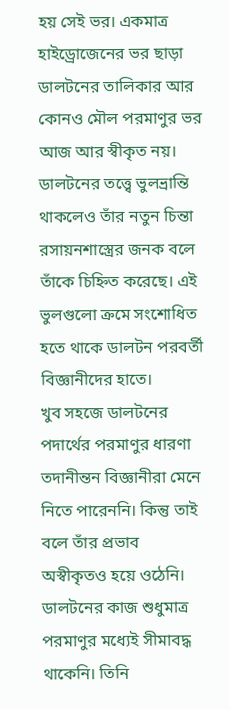হয় সেই ভর। একমাত্র হাইড্রোজেনের ভর ছাড়া ডালটনের তালিকার আর কোনও মৌল পরমাণুর ভর আজ আর স্বীকৃত নয়। ডালটনের তত্ত্বে ভুলভ্রান্তি থাকলেও তাঁর নতুন চিন্তা রসায়নশাস্ত্রের জনক বলে তাঁকে চিহ্নিত করেছে। এই ভুলগুলো ক্রমে সংশোধিত হতে থাকে ডালটন পরবর্তী বিজ্ঞানীদের হাতে।
খুব সহজে ডালটনের পদার্থের পরমাণুর ধারণা তদানীন্তন বিজ্ঞানীরা মেনে নিতে পারেননি। কিন্তু তাই বলে তাঁর প্রভাব অস্বীকৃতও হয়ে ওঠেনি। ডালটনের কাজ শুধুমাত্র পরমাণুর মধ্যেই সীমাবদ্ধ থাকেনি। তিনি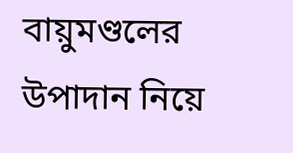বায়ুমণ্ডলের উপাদান নিয়ে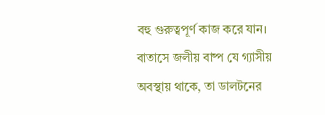বহু গুরুত্বপূর্ণ কাজ করে যান। বাতাসে জলীয় বাষ্প যে গ্যাসীয় অবস্থায় থাকে, তা ডালটনের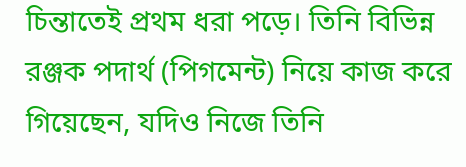চিন্তাতেই প্রথম ধরা পড়ে। তিনি বিভিন্ন রঞ্জক পদার্থ (পিগমেন্ট) নিয়ে কাজ করে গিয়েছেন, যদিও নিজে তিনি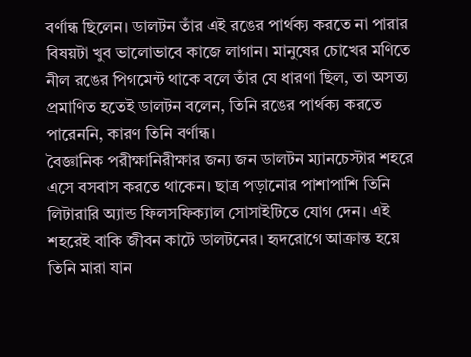বর্ণান্ধ ছিলেন। ডালটন তাঁর এই রঙের পার্থক্য করতে না পারার বিষয়টা খুব ভালোভাবে কাজে লাগান। মানুষের চোখের মণিতে নীল রঙের পিগমেন্ট থাকে বলে তাঁর যে ধারণা ছিল, তা অসত্য প্রমাণিত হতেই ডালটন বলেন, তিনি রঙের পার্থক্য করতে পারেননি, কারণ তিনি বর্ণান্ধ।
বৈজ্ঞানিক পরীক্ষানিরীক্ষার জন্য জন ডালটন ম্যানচেস্টার শহরে এসে বসবাস করতে থাকেন। ছাত্র পড়ানোর পাশাপাশি তিনি লিটারারি অ্যান্ড ফিলসফিক্যাল সোসাইটিতে যোগ দেন। এই শহরেই বাকি জীবন কাটে ডালটনের। হৃদরোগে আক্রান্ত হয়ে তিনি মারা যান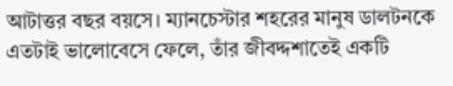আটাত্তর বছর বয়সে। ম্যানচেস্টার শহরের মানুষ ডালটনকে এতটাই ভালোবেসে ফেলে, তাঁর জীবদ্দশাতেই একটি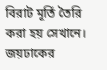বিরাট মূর্তি তৈরি করা হয় সেখানে।
জয়ঢাকের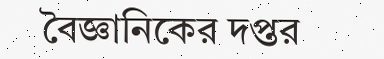বৈজ্ঞানিকের দপ্তর